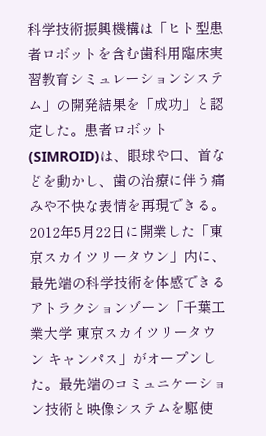科学技術振興機構は「ヒト型患者ロボットを含む歯科用臨床実習教育シミュレーションシステム」の開発結果を「成功」と認定した。患者ロボット(SIMROID)は、眼球や口、首などを動かし、歯の治療に伴う痛みや不快な表情を再現できる。
2012年5月22日に開業した「東京スカイツリータウン」内に、最先端の科学技術を体感できるアトラクションゾーン「千葉工業大学 東京スカイツリータウン キャンパス」がオープンした。最先端のコミュニケーション技術と映像システムを駆使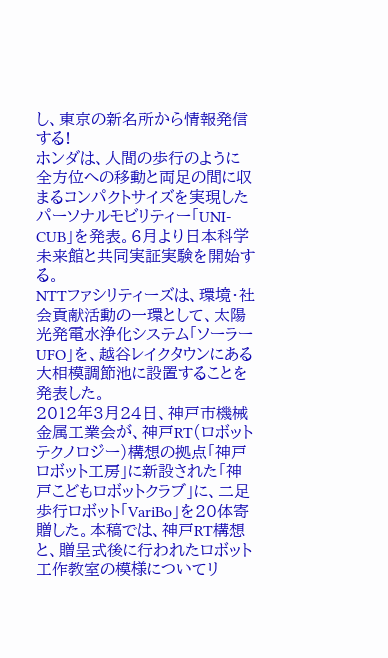し、東京の新名所から情報発信する!
ホンダは、人間の歩行のように全方位への移動と両足の間に収まるコンパクトサイズを実現したパーソナルモビリティー「UNI-CUB」を発表。6月より日本科学未来館と共同実証実験を開始する。
NTTファシリティーズは、環境・社会貢献活動の一環として、太陽光発電水浄化システム「ソーラーUFO」を、越谷レイクタウンにある大相模調節池に設置することを発表した。
2012年3月24日、神戸市機械金属工業会が、神戸RT(ロボットテクノロジー)構想の拠点「神戸ロボット工房」に新設された「神戸こどもロボットクラブ」に、二足歩行ロボット「VariBo」を20体寄贈した。本稿では、神戸RT構想と、贈呈式後に行われたロボット工作教室の模様についてリ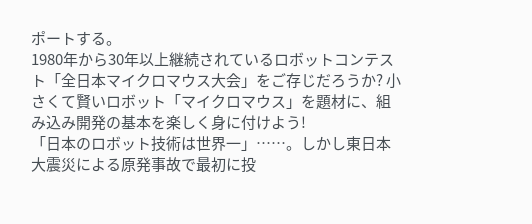ポートする。
1980年から30年以上継続されているロボットコンテスト「全日本マイクロマウス大会」をご存じだろうか? 小さくて賢いロボット「マイクロマウス」を題材に、組み込み開発の基本を楽しく身に付けよう!
「日本のロボット技術は世界一」……。しかし東日本大震災による原発事故で最初に投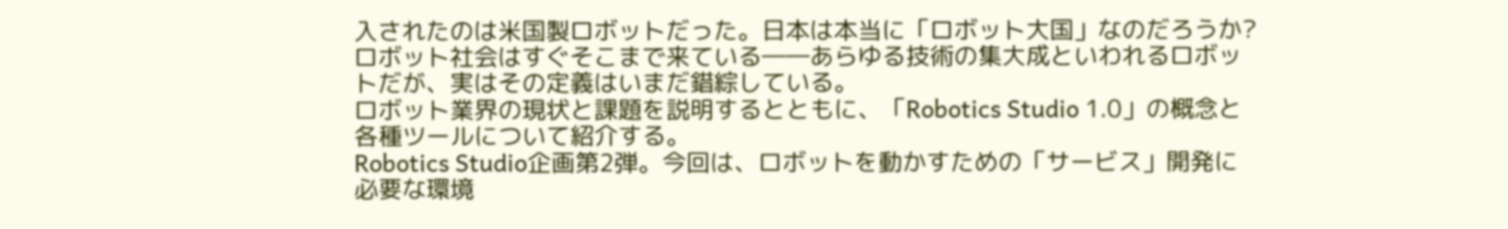入されたのは米国製ロボットだった。日本は本当に「ロボット大国」なのだろうか?
ロボット社会はすぐそこまで来ている――あらゆる技術の集大成といわれるロボットだが、実はその定義はいまだ錯綜している。
ロボット業界の現状と課題を説明するとともに、「Robotics Studio 1.0」の概念と各種ツールについて紹介する。
Robotics Studio企画第2弾。今回は、ロボットを動かすための「サービス」開発に必要な環境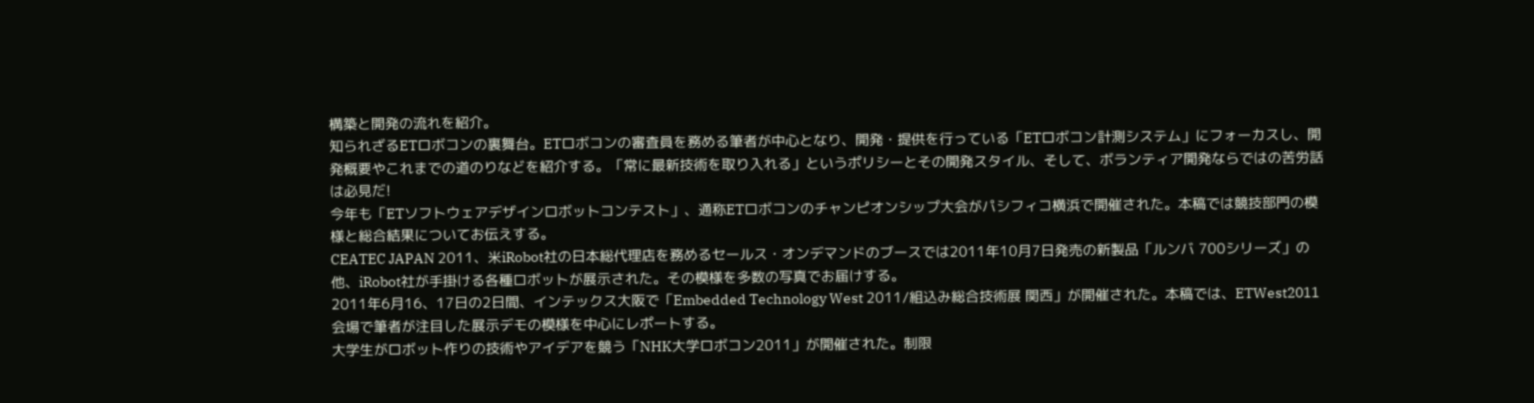構築と開発の流れを紹介。
知られざるETロボコンの裏舞台。ETロボコンの審査員を務める筆者が中心となり、開発・提供を行っている「ETロボコン計測システム」にフォーカスし、開発概要やこれまでの道のりなどを紹介する。「常に最新技術を取り入れる」というポリシーとその開発スタイル、そして、ボランティア開発ならではの苦労話は必見だ!
今年も「ETソフトウェアデザインロボットコンテスト」、通称ETロボコンのチャンピオンシップ大会がパシフィコ横浜で開催された。本稿では競技部門の模様と総合結果についてお伝えする。
CEATEC JAPAN 2011、米iRobot社の日本総代理店を務めるセールス・オンデマンドのブースでは2011年10月7日発売の新製品「ルンバ 700シリーズ」の他、iRobot社が手掛ける各種ロボットが展示された。その模様を多数の写真でお届けする。
2011年6月16、17日の2日間、インテックス大阪で「Embedded Technology West 2011/組込み総合技術展 関西」が開催された。本稿では、ETWest2011会場で筆者が注目した展示デモの模様を中心にレポートする。
大学生がロボット作りの技術やアイデアを競う「NHK大学ロボコン2011」が開催された。制限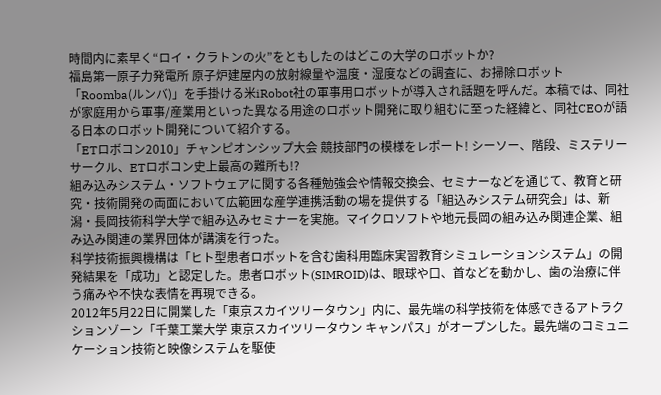時間内に素早く“ロイ・クラトンの火”をともしたのはどこの大学のロボットか?
福島第一原子力発電所 原子炉建屋内の放射線量や温度・湿度などの調査に、お掃除ロボット「Roomba(ルンバ)」を手掛ける米iRobot社の軍事用ロボットが導入され話題を呼んだ。本稿では、同社が家庭用から軍事/産業用といった異なる用途のロボット開発に取り組むに至った経緯と、同社CEOが語る日本のロボット開発について紹介する。
「ETロボコン2010」チャンピオンシップ大会 競技部門の模様をレポート! シーソー、階段、ミステリーサークル、ETロボコン史上最高の難所も!?
組み込みシステム・ソフトウェアに関する各種勉強会や情報交換会、セミナーなどを通じて、教育と研究・技術開発の両面において広範囲な産学連携活動の場を提供する「組込みシステム研究会」は、新潟・長岡技術科学大学で組み込みセミナーを実施。マイクロソフトや地元長岡の組み込み関連企業、組み込み関連の業界団体が講演を行った。
科学技術振興機構は「ヒト型患者ロボットを含む歯科用臨床実習教育シミュレーションシステム」の開発結果を「成功」と認定した。患者ロボット(SIMROID)は、眼球や口、首などを動かし、歯の治療に伴う痛みや不快な表情を再現できる。
2012年5月22日に開業した「東京スカイツリータウン」内に、最先端の科学技術を体感できるアトラクションゾーン「千葉工業大学 東京スカイツリータウン キャンパス」がオープンした。最先端のコミュニケーション技術と映像システムを駆使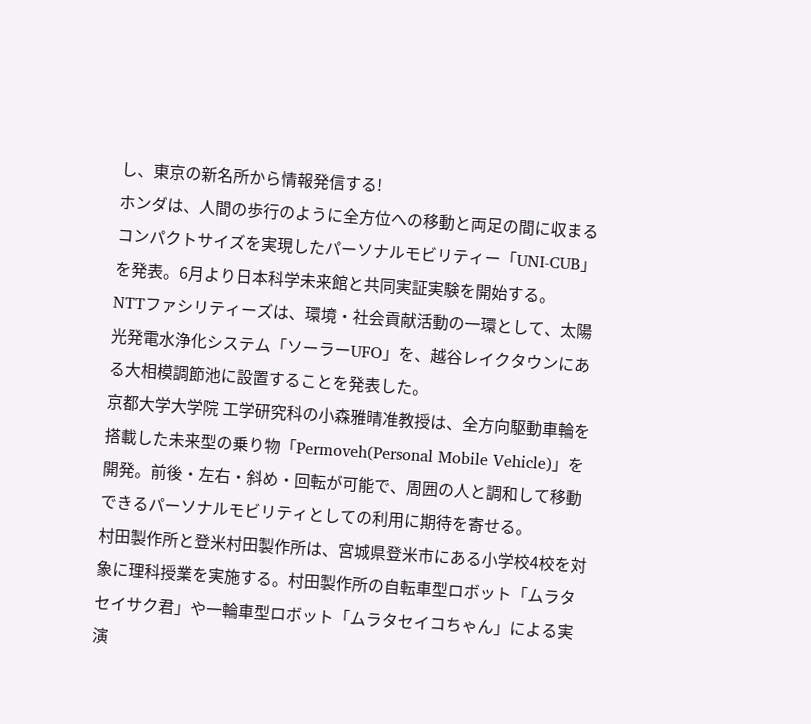し、東京の新名所から情報発信する!
ホンダは、人間の歩行のように全方位への移動と両足の間に収まるコンパクトサイズを実現したパーソナルモビリティー「UNI-CUB」を発表。6月より日本科学未来館と共同実証実験を開始する。
NTTファシリティーズは、環境・社会貢献活動の一環として、太陽光発電水浄化システム「ソーラーUFO」を、越谷レイクタウンにある大相模調節池に設置することを発表した。
京都大学大学院 工学研究科の小森雅晴准教授は、全方向駆動車輪を搭載した未来型の乗り物「Permoveh(Personal Mobile Vehicle)」を開発。前後・左右・斜め・回転が可能で、周囲の人と調和して移動できるパーソナルモビリティとしての利用に期待を寄せる。
村田製作所と登米村田製作所は、宮城県登米市にある小学校4校を対象に理科授業を実施する。村田製作所の自転車型ロボット「ムラタセイサク君」や一輪車型ロボット「ムラタセイコちゃん」による実演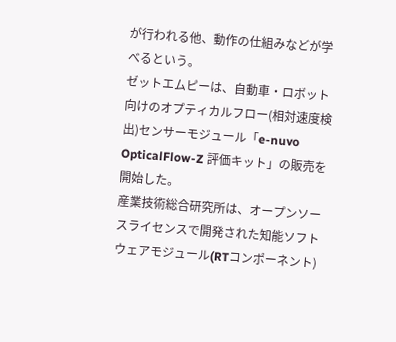が行われる他、動作の仕組みなどが学べるという。
ゼットエムピーは、自動車・ロボット向けのオプティカルフロー(相対速度検出)センサーモジュール「e-nuvo OpticalFlow-Z 評価キット」の販売を開始した。
産業技術総合研究所は、オープンソースライセンスで開発された知能ソフトウェアモジュール(RTコンポーネント)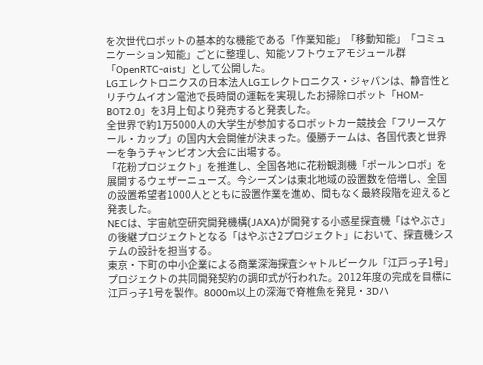を次世代ロボットの基本的な機能である「作業知能」「移動知能」「コミュニケーション知能」ごとに整理し、知能ソフトウェアモジュール群「OpenRTC-aist」として公開した。
LGエレクトロニクスの日本法人LGエレクトロニクス・ジャパンは、静音性とリチウムイオン電池で長時間の運転を実現したお掃除ロボット「HOM-BOT2.0」を3月上旬より発売すると発表した。
全世界で約1万5000人の大学生が参加するロボットカー競技会「フリースケール・カップ」の国内大会開催が決まった。優勝チームは、各国代表と世界一を争うチャンピオン大会に出場する。
「花粉プロジェクト」を推進し、全国各地に花粉観測機「ポールンロボ」を展開するウェザーニューズ。今シーズンは東北地域の設置数を倍増し、全国の設置希望者1000人とともに設置作業を進め、間もなく最終段階を迎えると発表した。
NECは、宇宙航空研究開発機構(JAXA)が開発する小惑星探査機「はやぶさ」の後継プロジェクトとなる「はやぶさ2プロジェクト」において、探査機システムの設計を担当する。
東京・下町の中小企業による商業深海探査シャトルビークル「江戸っ子1号」プロジェクトの共同開発契約の調印式が行われた。2012年度の完成を目標に江戸っ子1号を製作。8000m以上の深海で脊椎魚を発見・3Dハ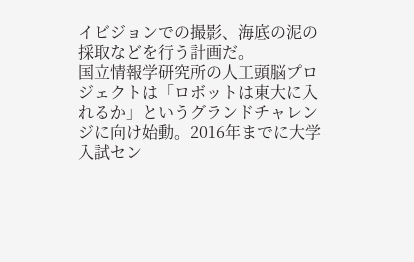イビジョンでの撮影、海底の泥の採取などを行う計画だ。
国立情報学研究所の人工頭脳プロジェクトは「ロボットは東大に入れるか」というグランドチャレンジに向け始動。2016年までに大学入試セン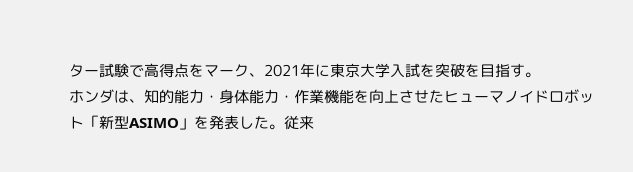ター試験で高得点をマーク、2021年に東京大学入試を突破を目指す。
ホンダは、知的能力・身体能力・作業機能を向上させたヒューマノイドロボット「新型ASIMO」を発表した。従来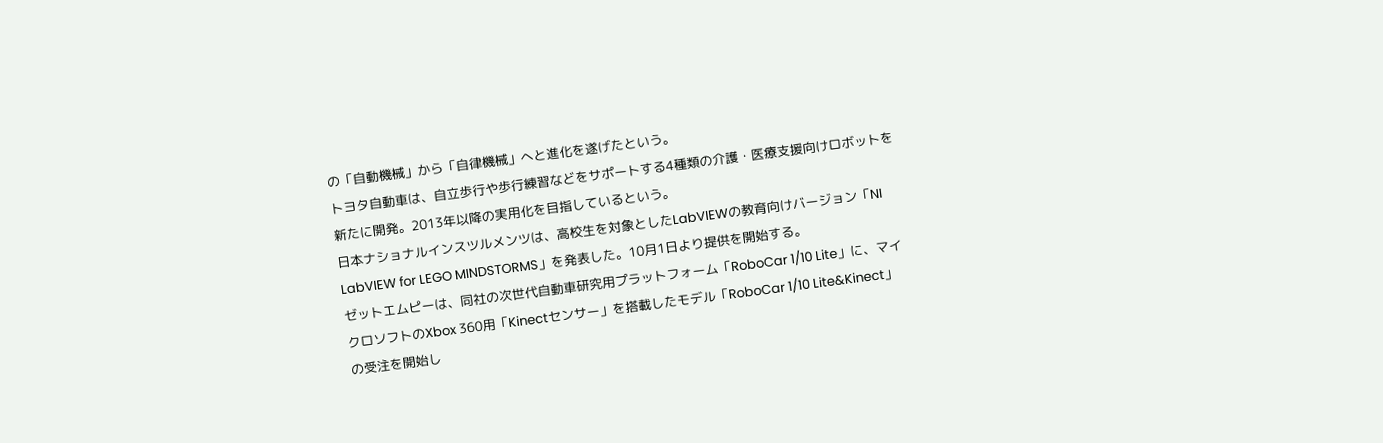の「自動機械」から「自律機械」へと進化を遂げたという。
トヨタ自動車は、自立歩行や歩行練習などをサポートする4種類の介護・医療支援向けロボットを新たに開発。2013年以降の実用化を目指しているという。
日本ナショナルインスツルメンツは、高校生を対象としたLabVIEWの教育向けバージョン「NI LabVIEW for LEGO MINDSTORMS」を発表した。10月1日より提供を開始する。
ゼットエムピーは、同社の次世代自動車研究用プラットフォーム「RoboCar 1/10 Lite」に、マイクロソフトのXbox 360用「Kinectセンサー」を搭載したモデル「RoboCar 1/10 Lite&Kinect」の受注を開始し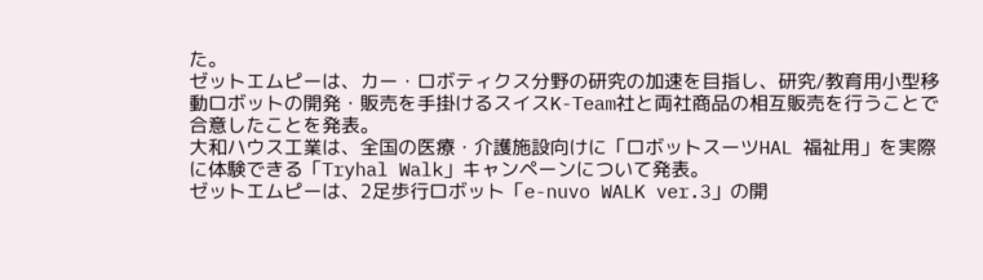た。
ゼットエムピーは、カー・ロボティクス分野の研究の加速を目指し、研究/教育用小型移動ロボットの開発・販売を手掛けるスイスK-Team社と両社商品の相互販売を行うことで合意したことを発表。
大和ハウス工業は、全国の医療・介護施設向けに「ロボットスーツHAL 福祉用」を実際に体験できる「Tryhal Walk」キャンペーンについて発表。
ゼットエムピーは、2足歩行ロボット「e-nuvo WALK ver.3」の開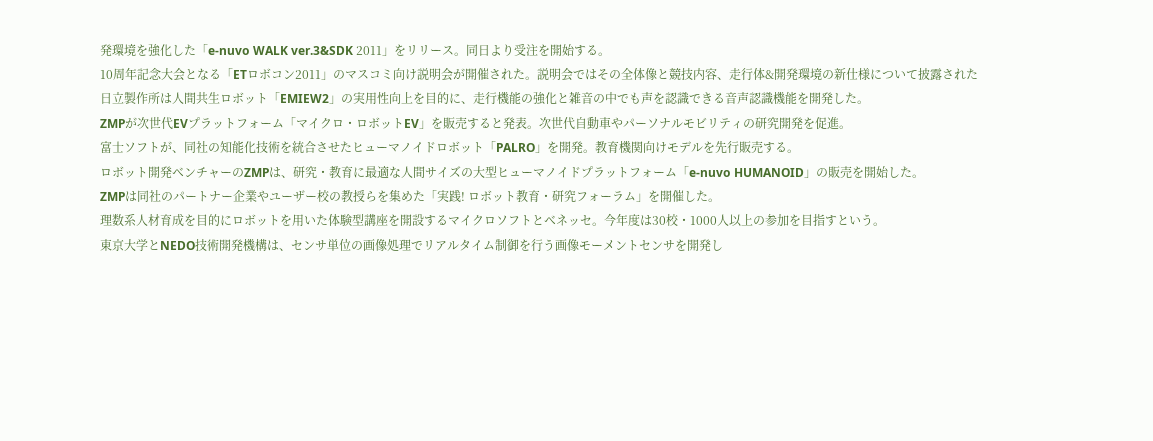発環境を強化した「e-nuvo WALK ver.3&SDK 2011」をリリース。同日より受注を開始する。
10周年記念大会となる「ETロボコン2011」のマスコミ向け説明会が開催された。説明会ではその全体像と競技内容、走行体&開発環境の新仕様について披露された
日立製作所は人間共生ロボット「EMIEW2」の実用性向上を目的に、走行機能の強化と雑音の中でも声を認識できる音声認識機能を開発した。
ZMPが次世代EVプラットフォーム「マイクロ・ロボットEV」を販売すると発表。次世代自動車やパーソナルモビリティの研究開発を促進。
富士ソフトが、同社の知能化技術を統合させたヒューマノイドロボット「PALRO」を開発。教育機関向けモデルを先行販売する。
ロボット開発ベンチャーのZMPは、研究・教育に最適な人間サイズの大型ヒューマノイドプラットフォーム「e-nuvo HUMANOID」の販売を開始した。
ZMPは同社のパートナー企業やユーザー校の教授らを集めた「実践! ロボット教育・研究フォーラム」を開催した。
理数系人材育成を目的にロボットを用いた体験型講座を開設するマイクロソフトとベネッセ。今年度は30校・1000人以上の参加を目指すという。
東京大学とNEDO技術開発機構は、センサ単位の画像処理でリアルタイム制御を行う画像モーメントセンサを開発し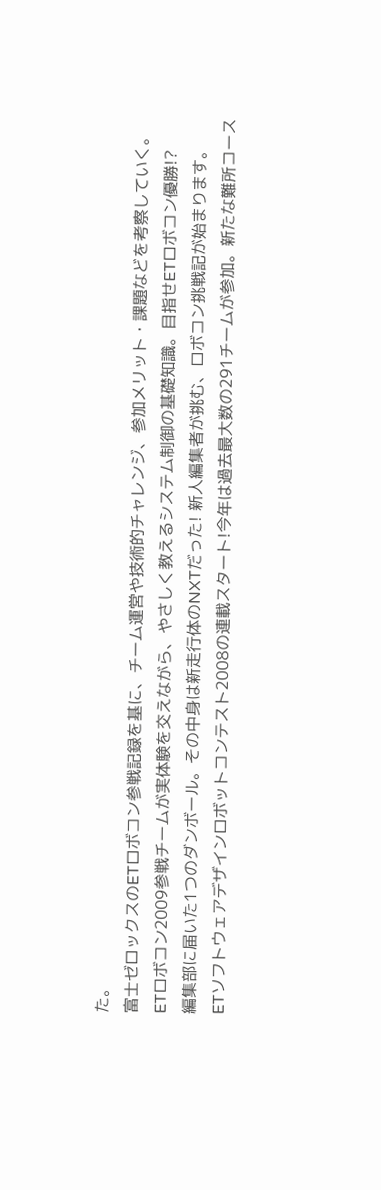た。
富士ゼロックスのETロボコン参戦記録を基に、チーム運営や技術的チャレンジ、参加メリット・課題などを考察していく。
ETロボコン2009参戦チームが実体験を交えながら、やさしく教えるシステム制御の基礎知識。目指せETロボコン優勝!?
編集部に届いた1つのダンボール。その中身は新走行体のNXTだった! 新人編集者が挑む、ロボコン挑戦記が始まります。
ETソフトウェアデザインロボットコンテスト2008の連載スタート!今年は過去最大数の291チームが参加。新たな難所コース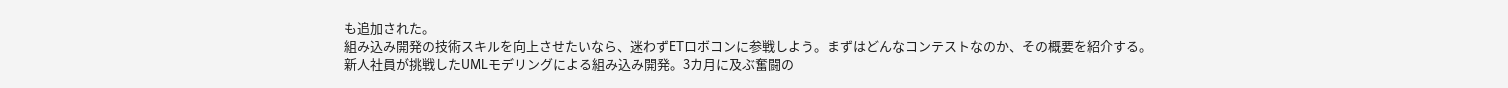も追加された。
組み込み開発の技術スキルを向上させたいなら、迷わずETロボコンに参戦しよう。まずはどんなコンテストなのか、その概要を紹介する。
新人社員が挑戦したUMLモデリングによる組み込み開発。3カ月に及ぶ奮闘の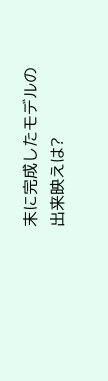末に完成したモデルの出来映えは?